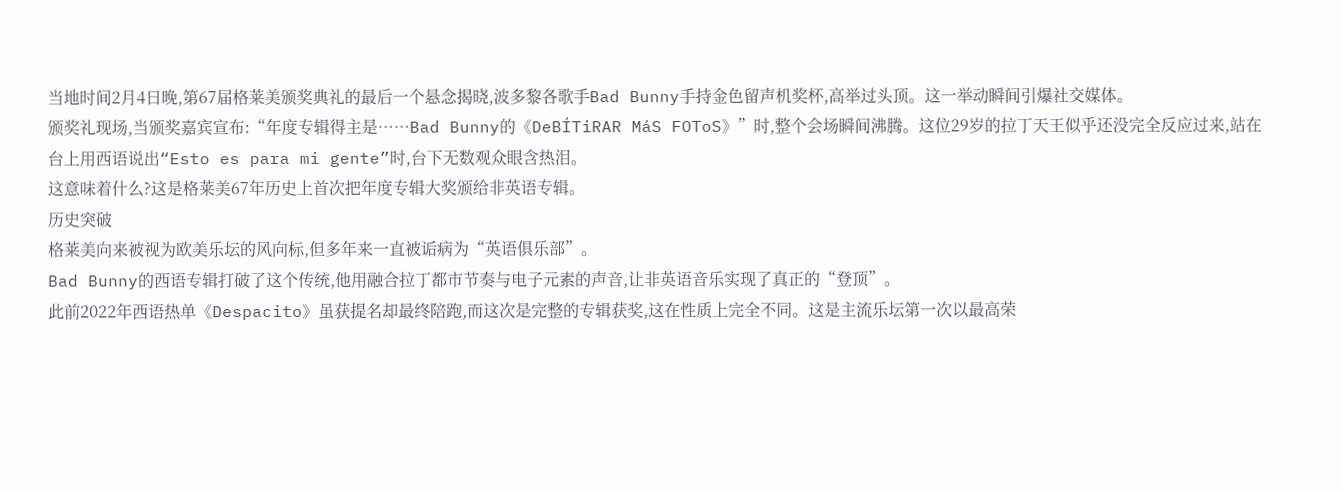当地时间2月4日晚,第67届格莱美颁奖典礼的最后一个悬念揭晓,波多黎各歌手Bad Bunny手持金色留声机奖杯,高举过头顶。这一举动瞬间引爆社交媒体。
颁奖礼现场,当颁奖嘉宾宣布:“年度专辑得主是……Bad Bunny的《DeBÍTiRAR MáS FOToS》”时,整个会场瞬间沸腾。这位29岁的拉丁天王似乎还没完全反应过来,站在台上用西语说出“Esto es para mi gente”时,台下无数观众眼含热泪。
这意味着什么?这是格莱美67年历史上首次把年度专辑大奖颁给非英语专辑。
历史突破
格莱美向来被视为欧美乐坛的风向标,但多年来一直被诟病为“英语俱乐部”。
Bad Bunny的西语专辑打破了这个传统,他用融合拉丁都市节奏与电子元素的声音,让非英语音乐实现了真正的“登顶”。
此前2022年西语热单《Despacito》虽获提名却最终陪跑,而这次是完整的专辑获奖,这在性质上完全不同。这是主流乐坛第一次以最高荣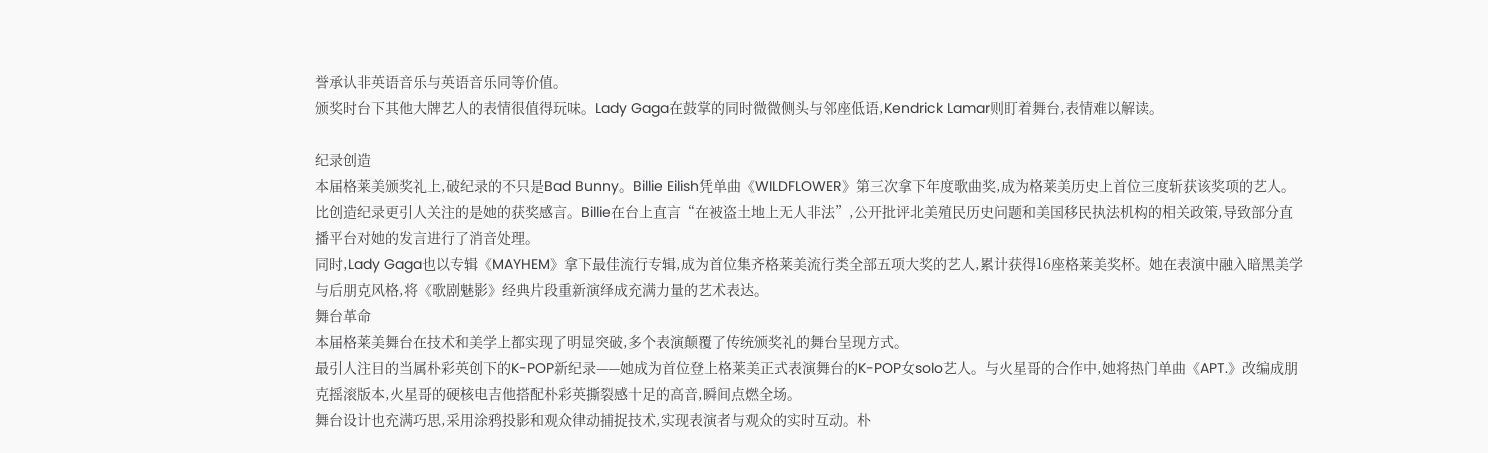誉承认非英语音乐与英语音乐同等价值。
颁奖时台下其他大牌艺人的表情很值得玩味。Lady Gaga在鼓掌的同时微微侧头与邻座低语,Kendrick Lamar则盯着舞台,表情难以解读。

纪录创造
本届格莱美颁奖礼上,破纪录的不只是Bad Bunny。Billie Eilish凭单曲《WILDFLOWER》第三次拿下年度歌曲奖,成为格莱美历史上首位三度斩获该奖项的艺人。
比创造纪录更引人关注的是她的获奖感言。Billie在台上直言“在被盗土地上无人非法”,公开批评北美殖民历史问题和美国移民执法机构的相关政策,导致部分直播平台对她的发言进行了消音处理。
同时,Lady Gaga也以专辑《MAYHEM》拿下最佳流行专辑,成为首位集齐格莱美流行类全部五项大奖的艺人,累计获得16座格莱美奖杯。她在表演中融入暗黑美学与后朋克风格,将《歌剧魅影》经典片段重新演绎成充满力量的艺术表达。
舞台革命
本届格莱美舞台在技术和美学上都实现了明显突破,多个表演颠覆了传统颁奖礼的舞台呈现方式。
最引人注目的当属朴彩英创下的K-POP新纪录——她成为首位登上格莱美正式表演舞台的K-POP女solo艺人。与火星哥的合作中,她将热门单曲《APT.》改编成朋克摇滚版本,火星哥的硬核电吉他搭配朴彩英撕裂感十足的高音,瞬间点燃全场。
舞台设计也充满巧思,采用涂鸦投影和观众律动捕捉技术,实现表演者与观众的实时互动。朴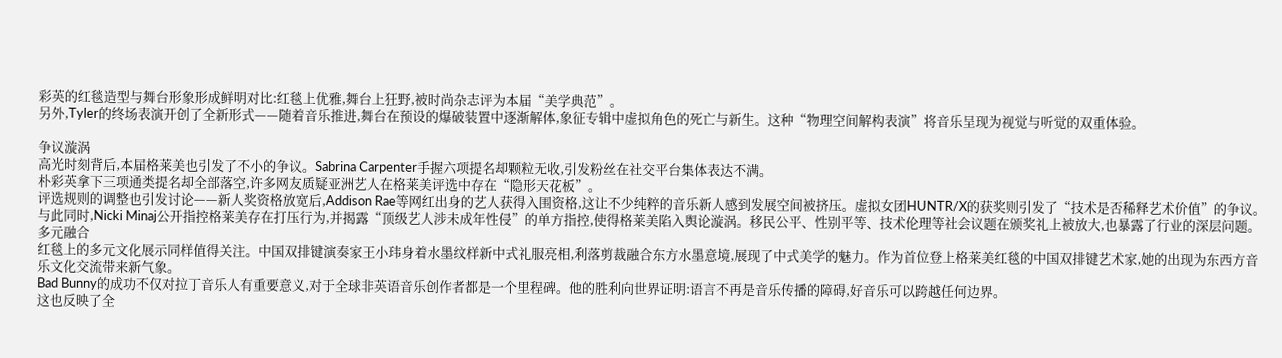彩英的红毯造型与舞台形象形成鲜明对比:红毯上优雅,舞台上狂野,被时尚杂志评为本届“美学典范”。
另外,Tyler的终场表演开创了全新形式——随着音乐推进,舞台在预设的爆破装置中逐渐解体,象征专辑中虚拟角色的死亡与新生。这种“物理空间解构表演”将音乐呈现为视觉与听觉的双重体验。

争议漩涡
高光时刻背后,本届格莱美也引发了不小的争议。Sabrina Carpenter手握六项提名却颗粒无收,引发粉丝在社交平台集体表达不满。
朴彩英拿下三项通类提名却全部落空,许多网友质疑亚洲艺人在格莱美评选中存在“隐形天花板”。
评选规则的调整也引发讨论——新人奖资格放宽后,Addison Rae等网红出身的艺人获得入围资格,这让不少纯粹的音乐新人感到发展空间被挤压。虚拟女团HUNTR/X的获奖则引发了“技术是否稀释艺术价值”的争议。
与此同时,Nicki Minaj公开指控格莱美存在打压行为,并揭露“顶级艺人涉未成年性侵”的单方指控,使得格莱美陷入舆论漩涡。移民公平、性别平等、技术伦理等社会议题在颁奖礼上被放大,也暴露了行业的深层问题。
多元融合
红毯上的多元文化展示同样值得关注。中国双排键演奏家王小玮身着水墨纹样新中式礼服亮相,利落剪裁融合东方水墨意境,展现了中式美学的魅力。作为首位登上格莱美红毯的中国双排键艺术家,她的出现为东西方音乐文化交流带来新气象。
Bad Bunny的成功不仅对拉丁音乐人有重要意义,对于全球非英语音乐创作者都是一个里程碑。他的胜利向世界证明:语言不再是音乐传播的障碍,好音乐可以跨越任何边界。
这也反映了全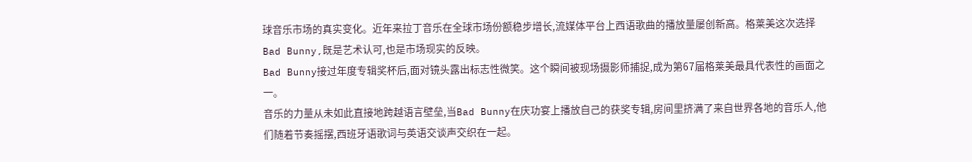球音乐市场的真实变化。近年来拉丁音乐在全球市场份额稳步增长,流媒体平台上西语歌曲的播放量屡创新高。格莱美这次选择Bad Bunny,既是艺术认可,也是市场现实的反映。
Bad Bunny接过年度专辑奖杯后,面对镜头露出标志性微笑。这个瞬间被现场摄影师捕捉,成为第67届格莱美最具代表性的画面之一。
音乐的力量从未如此直接地跨越语言壁垒,当Bad Bunny在庆功宴上播放自己的获奖专辑,房间里挤满了来自世界各地的音乐人,他们随着节奏摇摆,西班牙语歌词与英语交谈声交织在一起。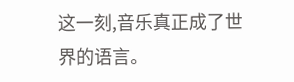这一刻,音乐真正成了世界的语言。